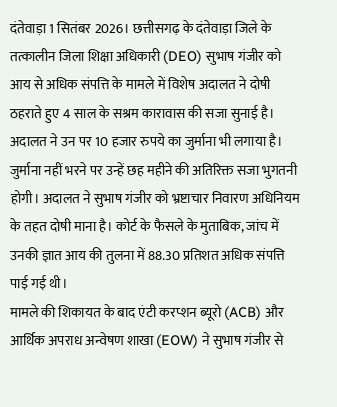दंतेवाड़ा 1 सितंबर 2026। छत्तीसगढ़ के दंतेवाड़ा जिले के तत्कालीन जिला शिक्षा अधिकारी (DEO) सुभाष गंजीर को आय से अधिक संपत्ति के मामले में विशेष अदालत ने दोषी ठहराते हुए 4 साल के सश्रम कारावास की सजा सुनाई है। अदालत ने उन पर 10 हजार रुपये का जुर्माना भी लगाया है। जुर्माना नहीं भरने पर उन्हें छह महीने की अतिरिक्त सजा भुगतनी होगी। अदालत ने सुभाष गंजीर को भ्रष्टाचार निवारण अधिनियम के तहत दोषी माना है। कोर्ट के फैसले के मुताबिक, जांच में उनकी ज्ञात आय की तुलना में 88.30 प्रतिशत अधिक संपत्ति पाई गई थी।
मामले की शिकायत के बाद एंटी करप्शन ब्यूरो (ACB) और आर्थिक अपराध अन्वेषण शाखा (EOW) ने सुभाष गंजीर से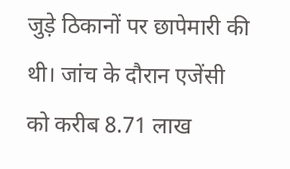जुड़े ठिकानों पर छापेमारी की थी। जांच के दौरान एजेंसी को करीब 8.71 लाख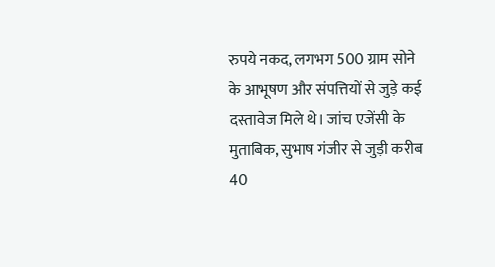रुपये नकद, लगभग 500 ग्राम सोने के आभूषण और संपत्तियों से जुड़े कई दस्तावेज मिले थे। जांच एजेंसी के मुताबिक, सुभाष गंजीर से जुड़ी करीब 40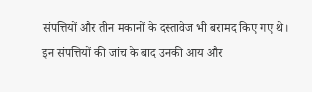संपत्तियों और तीन मकानों के दस्तावेज भी बरामद किए गए थे। इन संपत्तियों की जांच के बाद उनकी आय और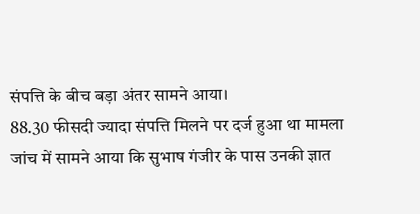संपत्ति के बीच बड़ा अंतर सामने आया।
88.30 फीसदी ज्यादा संपत्ति मिलने पर दर्ज हुआ था मामला
जांच में सामने आया कि सुभाष गंजीर के पास उनकी ज्ञात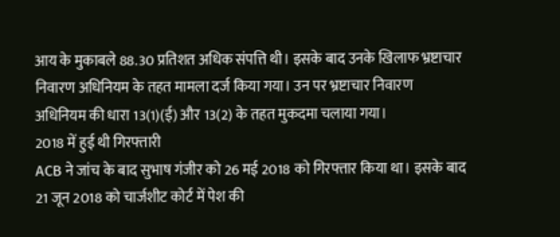आय के मुकाबले 88.30 प्रतिशत अधिक संपत्ति थी। इसके बाद उनके खिलाफ भ्रष्टाचार निवारण अधिनियम के तहत मामला दर्ज किया गया। उन पर भ्रष्टाचार निवारण अधिनियम की धारा 13(1)(ई) और 13(2) के तहत मुकदमा चलाया गया।
2018 में हुई थी गिरफ्तारी
ACB ने जांच के बाद सुभाष गंजीर को 26 मई 2018 को गिरफ्तार किया था। इसके बाद 21 जून 2018 को चार्जशीट कोर्ट में पेश की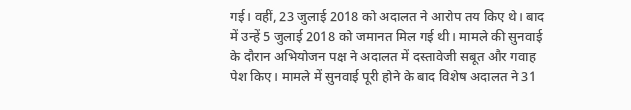गई। वहीं, 23 जुलाई 2018 को अदालत ने आरोप तय किए थे। बाद में उन्हें 5 जुलाई 2018 को जमानत मिल गई थी। मामले की सुनवाई के दौरान अभियोजन पक्ष ने अदालत में दस्तावेजी सबूत और गवाह पेश किए। मामले में सुनवाई पूरी होने के बाद विशेष अदालत ने 31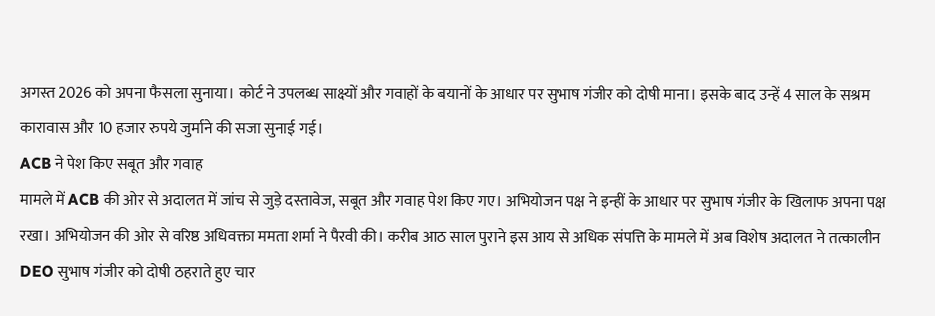अगस्त 2026 को अपना फैसला सुनाया। कोर्ट ने उपलब्ध साक्ष्यों और गवाहों के बयानों के आधार पर सुभाष गंजीर को दोषी माना। इसके बाद उन्हें 4 साल के सश्रम कारावास और 10 हजार रुपये जुर्माने की सजा सुनाई गई।
ACB ने पेश किए सबूत और गवाह
मामले में ACB की ओर से अदालत में जांच से जुड़े दस्तावेज, सबूत और गवाह पेश किए गए। अभियोजन पक्ष ने इन्हीं के आधार पर सुभाष गंजीर के खिलाफ अपना पक्ष रखा। अभियोजन की ओर से वरिष्ठ अधिवक्ता ममता शर्मा ने पैरवी की। करीब आठ साल पुराने इस आय से अधिक संपत्ति के मामले में अब विशेष अदालत ने तत्कालीन DEO सुभाष गंजीर को दोषी ठहराते हुए चार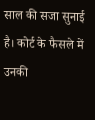साल की सजा सुनाई है। कोर्ट के फैसले में उनकी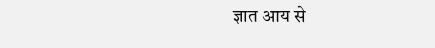ज्ञात आय से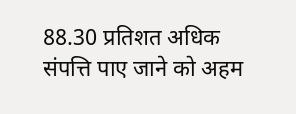88.30 प्रतिशत अधिक संपत्ति पाए जाने को अहम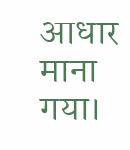आधार माना गया।